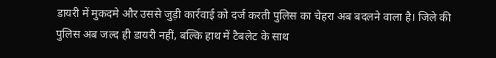डायरी में मुकदमे और उससे जुड़ी कार्रवाई को दर्ज करती पुलिस का चेहरा अब बदलने वाला है। जिले की पुलिस अब जल्द ही डायरी नहीं, बल्कि हाथ में टैबलेट के साथ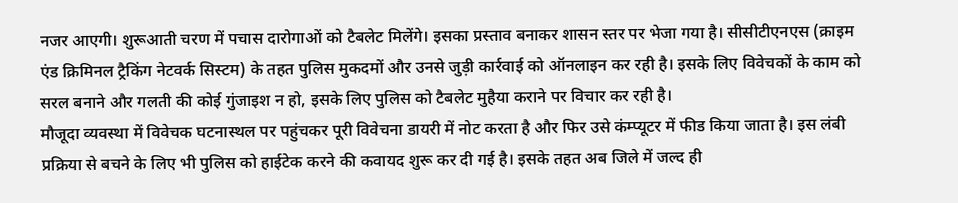नजर आएगी। शुरूआती चरण में पचास दारोगाओं को टैबलेट मिलेंगे। इसका प्रस्ताव बनाकर शासन स्तर पर भेजा गया है। सीसीटीएनएस (क्राइम एंड क्रिमिनल ट्रैकिंग नेटवर्क सिस्टम) के तहत पुलिस मुकदमों और उनसे जुड़ी कार्रवाई को ऑनलाइन कर रही है। इसके लिए विवेचकों के काम को सरल बनाने और गलती की कोई गुंजाइश न हो, इसके लिए पुलिस को टैबलेट मुहैया कराने पर विचार कर रही है।
मौजूदा व्यवस्था में विवेचक घटनास्थल पर पहुंचकर पूरी विवेचना डायरी में नोट करता है और फिर उसे कंम्प्यूटर में फीड किया जाता है। इस लंबी प्रक्रिया से बचने के लिए भी पुलिस को हाईटेक करने की कवायद शुरू कर दी गई है। इसके तहत अब जिले में जल्द ही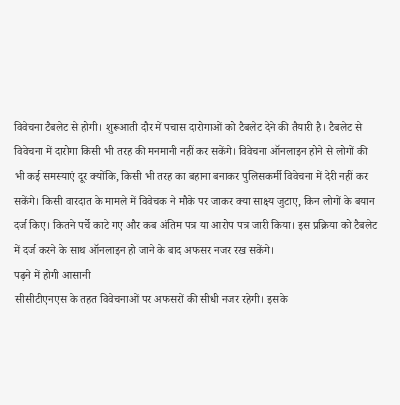विवेचना टैबलेट से होगी। शुरूआती दौर में पचास दारोगाओं को टैबलेट देने की तैयारी है। टैबलेट से विवेचना में दारोगा किसी भी तरह की मनमानी नहीं कर सकेंगे। विवेचना ऑनलाइन होने से लोगों की भी कई समस्याएं दूर क्योंकि, किसी भी तरह का बहाना बनाकर पुलिसकर्मी विवेचना में देरी नहीं कर सकेंगे। किसी वारदात के मामले में विवेचक ने मौके पर जाकर क्या साक्ष्य जुटाए, किन लोगों के बयान दर्ज किए। कितने पर्चे काटे गए और कब अंतिम पत्र या आरोप पत्र जारी किया। इस प्रक्रिया को टैबलेट में दर्ज करने के साथ ऑनलाइन हो जाने के बाद अफसर नजर रख सकेंगे।
पढ़ने में होगी आसानी
सीसीटीएनएस के तहत विवेचनाओं पर अफसरों की सीधी नजर रहेगी। इसके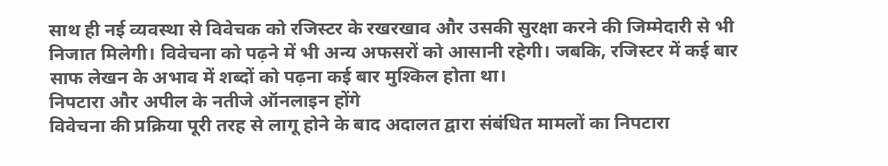साथ ही नई व्यवस्था से विवेचक को रजिस्टर के रखरखाव और उसकी सुरक्षा करने की जिम्मेदारी से भी निजात मिलेगी। विवेचना को पढ़ने में भी अन्य अफसरों को आसानी रहेगी। जबकि, रजिस्टर में कई बार साफ लेखन के अभाव में शब्दों को पढ़ना कई बार मुश्किल होता था।
निपटारा और अपील के नतीजे ऑनलाइन होंगे
विवेचना की प्रक्रिया पूरी तरह से लागू होने के बाद अदालत द्वारा संबंधित मामलों का निपटारा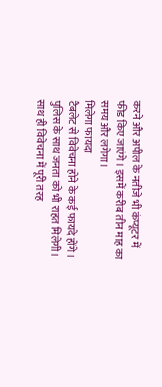करने और अपील के नतीजे भी कंप्यूटर में फीड किए जाएंगे। इसमें करीब तीन माह का समय और लगेगा।
मिलेगा फायदा
टैबलेट से विवेचना होने के कई फायदे होंगे। पुलिस के साथ जनता को भी राहत मिलेगी। साथ ही विवेचना में पूरी तरह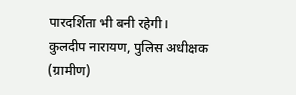पारदर्शिता भी बनी रहेगी।
कुलदीप नारायण, पुलिस अधीक्षक (ग्रामीण)